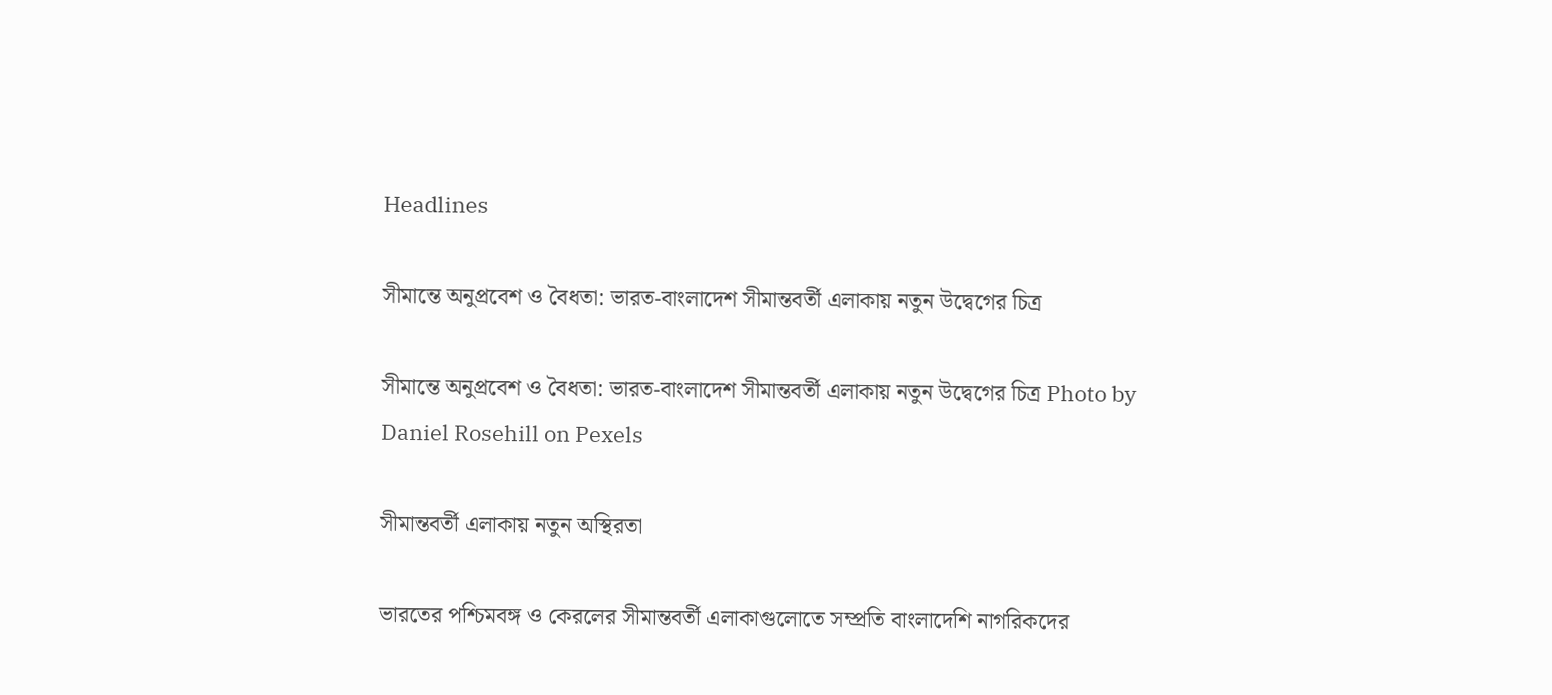Headlines

সীমান্তে অনুপ্রবেশ ও বৈধতা: ভারত-বাংলাদেশ সীমান্তবর্তী এলাকায় নতুন উদ্বেগের চিত্র

সীমান্তে অনুপ্রবেশ ও বৈধতা: ভারত-বাংলাদেশ সীমান্তবর্তী এলাকায় নতুন উদ্বেগের চিত্র Photo by Daniel Rosehill on Pexels

সীমান্তবর্তী এলাকায় নতুন অস্থিরতা

ভারতের পশ্চিমবঙ্গ ও কেরলের সীমান্তবর্তী এলাকাগুলোতে সম্প্রতি বাংলাদেশি নাগরিকদের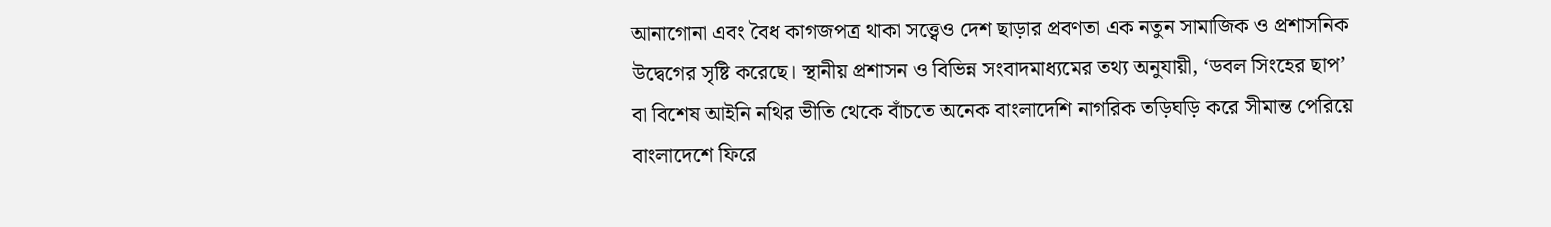আনাগোনা এবং বৈধ কাগজপত্র থাকা সত্ত্বেও দেশ ছাড়ার প্রবণতা এক নতুন সামাজিক ও প্রশাসনিক উদ্বেগের সৃষ্টি করেছে। স্থানীয় প্রশাসন ও বিভিন্ন সংবাদমাধ্যমের তথ্য অনুযায়ী, ‘ডবল সিংহের ছাপ’ বা বিশেষ আইনি নথির ভীতি থেকে বাঁচতে অনেক বাংলাদেশি নাগরিক তড়িঘড়ি করে সীমান্ত পেরিয়ে বাংলাদেশে ফিরে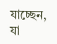যাচ্ছেন, যা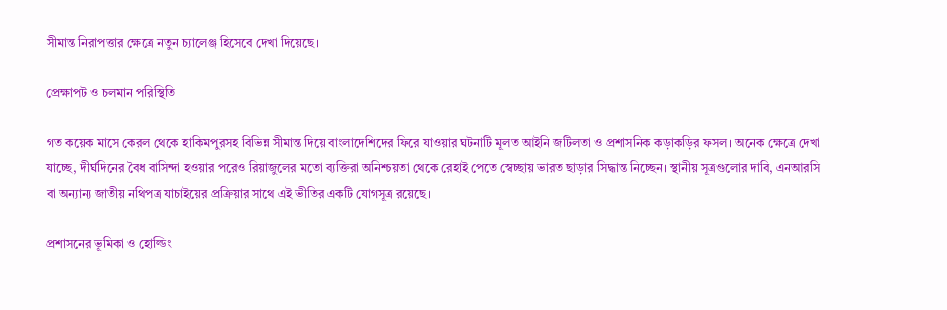সীমান্ত নিরাপত্তার ক্ষেত্রে নতুন চ্যালেঞ্জ হিসেবে দেখা দিয়েছে।

প্রেক্ষাপট ও চলমান পরিস্থিতি

গত কয়েক মাসে কেরল থেকে হাকিমপুরসহ বিভিন্ন সীমান্ত দিয়ে বাংলাদেশিদের ফিরে যাওয়ার ঘটনাটি মূলত আইনি জটিলতা ও প্রশাসনিক কড়াকড়ির ফসল। অনেক ক্ষেত্রে দেখা যাচ্ছে, দীর্ঘদিনের বৈধ বাসিন্দা হওয়ার পরেও রিয়াজুলের মতো ব্যক্তিরা অনিশ্চয়তা থেকে রেহাই পেতে স্বেচ্ছায় ভারত ছাড়ার সিদ্ধান্ত নিচ্ছেন। স্থানীয় সূত্রগুলোর দাবি, এনআরসি বা অন্যান্য জাতীয় নথিপত্র যাচাইয়ের প্রক্রিয়ার সাথে এই ভীতির একটি যোগসূত্র রয়েছে।

প্রশাসনের ভূমিকা ও হোল্ডিং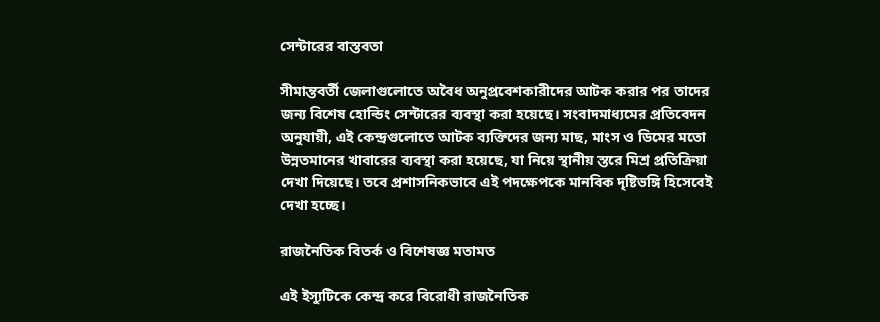সেন্টারের বাস্তবতা

সীমান্তবর্তী জেলাগুলোতে অবৈধ অনুপ্রবেশকারীদের আটক করার পর তাদের জন্য বিশেষ হোল্ডিং সেন্টারের ব্যবস্থা করা হয়েছে। সংবাদমাধ্যমের প্রতিবেদন অনুযায়ী, এই কেন্দ্রগুলোতে আটক ব্যক্তিদের জন্য মাছ, মাংস ও ডিমের মতো উন্নতমানের খাবারের ব্যবস্থা করা হয়েছে, যা নিয়ে স্থানীয় স্তরে মিশ্র প্রতিক্রিয়া দেখা দিয়েছে। তবে প্রশাসনিকভাবে এই পদক্ষেপকে মানবিক দৃষ্টিভঙ্গি হিসেবেই দেখা হচ্ছে।

রাজনৈতিক বিতর্ক ও বিশেষজ্ঞ মতামত

এই ইস্যুটিকে কেন্দ্র করে বিরোধী রাজনৈতিক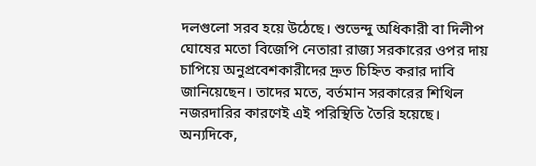দলগুলো সরব হয়ে উঠেছে। শুভেন্দু অধিকারী বা দিলীপ ঘোষের মতো বিজেপি নেতারা রাজ্য সরকারের ওপর দায় চাপিয়ে অনুপ্রবেশকারীদের দ্রুত চিহ্নিত করার দাবি জানিয়েছেন। তাদের মতে, বর্তমান সরকারের শিথিল নজরদারির কারণেই এই পরিস্থিতি তৈরি হয়েছে। অন্যদিকে,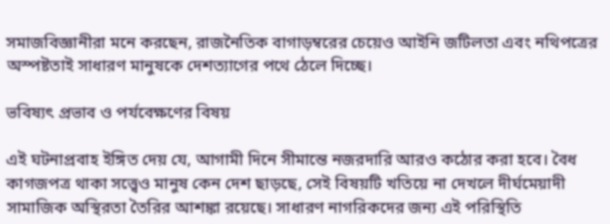সমাজবিজ্ঞানীরা মনে করছেন, রাজনৈতিক বাগাড়ম্বরের চেয়েও আইনি জটিলতা এবং নথিপত্রের অস্পষ্টতাই সাধারণ মানুষকে দেশত্যাগের পথে ঠেলে দিচ্ছে।

ভবিষ্যৎ প্রভাব ও পর্যবেক্ষণের বিষয়

এই ঘটনাপ্রবাহ ইঙ্গিত দেয় যে, আগামী দিনে সীমান্তে নজরদারি আরও কঠোর করা হবে। বৈধ কাগজপত্র থাকা সত্ত্বেও মানুষ কেন দেশ ছাড়ছে, সেই বিষয়টি খতিয়ে না দেখলে দীর্ঘমেয়াদী সামাজিক অস্থিরতা তৈরির আশঙ্কা রয়েছে। সাধারণ নাগরিকদের জন্য এই পরিস্থিতি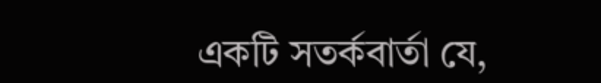একটি সতর্কবার্তা যে,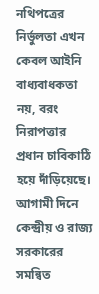নথিপত্রের নির্ভুলতা এখন কেবল আইনি বাধ্যবাধকতা নয়, বরং নিরাপত্তার প্রধান চাবিকাঠি হয়ে দাঁড়িয়েছে। আগামী দিনে কেন্দ্রীয় ও রাজ্য সরকারের সমন্বিত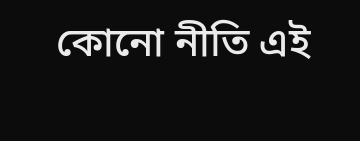কোনো নীতি এই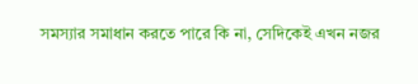সমস্যার সমাধান করতে পারে কি না, সেদিকেই এখন নজর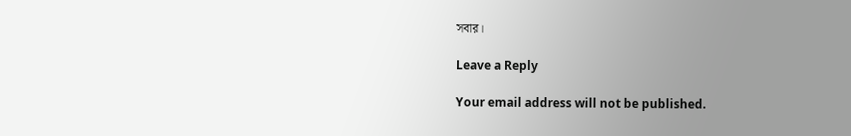সবার।

Leave a Reply

Your email address will not be published.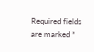Required fields are marked *